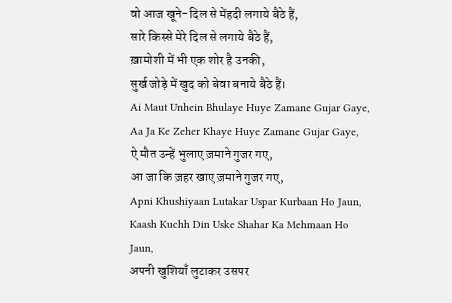वो आज खूने-दिल से मेंहदी लगाये बैठे हैं,
सारे किस्से मेरे दिल से लगाये बैठे हैं,
ख़ामोशी में भी एक शोर है उनकी,
सुर्ख जोड़े में खुद को बेवा बनाये बैठे हैं।
Ai Maut Unhein Bhulaye Huye Zamane Gujar Gaye,
Aa Ja Ke Zeher Khaye Huye Zamane Gujar Gaye,
ऐ मौत उन्हें भुलाए ज़माने गुजर गए,
आ जा कि ज़हर खाए ज़माने गुजर गए,
Apni Khushiyaan Lutakar Uspar Kurbaan Ho Jaun,
Kaash Kuchh Din Uske Shahar Ka Mehmaan Ho Jaun,
अपनी खुशियाँ लुटाकर उसपर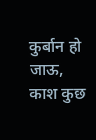कुर्बान हो जाऊ,
काश कुछ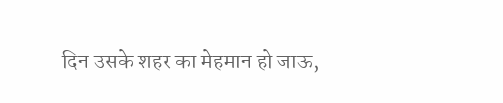दिन उसके शहर का मेहमान हो जाऊ,